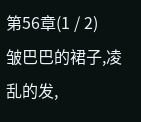第56章(1 / 2)
皱巴巴的裙子,凌乱的发,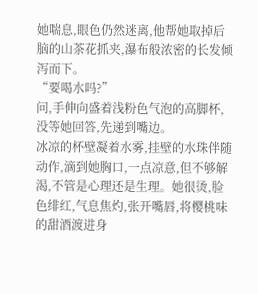她喘息,眼色仍然迷离,他帮她取掉后脑的山茶花抓夹,瀑布般浓密的长发倾泻而下。
“要喝水吗?”
问,手伸向盛着浅粉色气泡的高脚杯,没等她回答,先递到嘴边。
冰凉的杯壁凝着水雾,挂壁的水珠伴随动作,滴到她胸口,一点凉意,但不够解渴,不管是心理还是生理。她很烫,脸色绯红,气息焦灼,张开嘴唇,将樱桃味的甜酒渡进身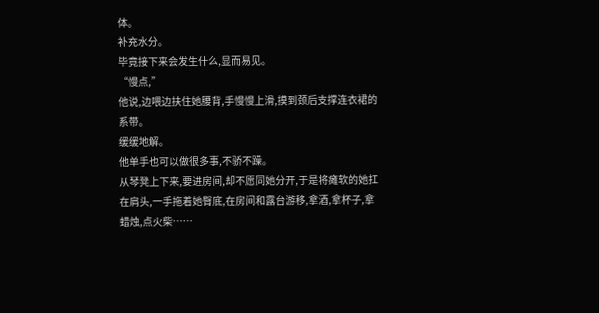体。
补充水分。
毕竟接下来会发生什么,显而易见。
“慢点,”
他说,边喂边扶住她腰背,手慢慢上滑,摸到颈后支撑连衣裙的系带。
缓缓地解。
他单手也可以做很多事,不骄不躁。
从琴凳上下来,要进房间,却不愿同她分开,于是将瘫软的她扛在肩头,一手拖着她臀底,在房间和露台游移,拿酒,拿杯子,拿蜡烛,点火柴……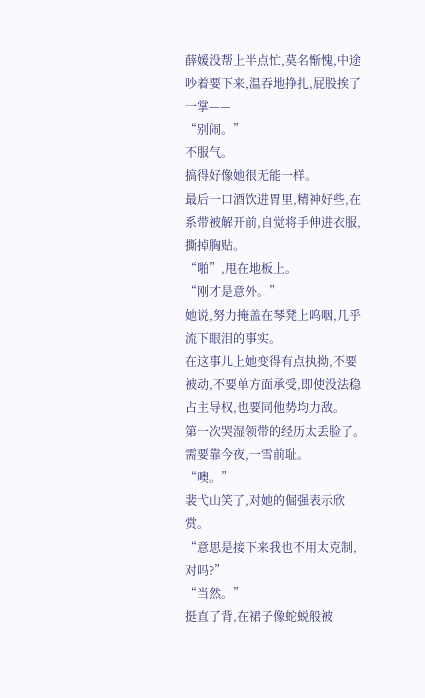薛媛没帮上半点忙,莫名惭愧,中途吵着要下来,温吞地挣扎,屁股挨了一掌——
“别闹。”
不服气。
搞得好像她很无能一样。
最后一口酒饮进胃里,精神好些,在系带被解开前,自觉将手伸进衣服,撕掉胸贴。
“啪”,甩在地板上。
“刚才是意外。”
她说,努力掩盖在琴凳上呜咽,几乎流下眼泪的事实。
在这事儿上她变得有点执拗,不要被动,不要单方面承受,即使没法稳占主导权,也要同他势均力敌。
第一次哭湿领带的经历太丢脸了。
需要靠今夜,一雪前耻。
“噢。”
裴弋山笑了,对她的倔强表示欣赏。
“意思是接下来我也不用太克制,对吗?”
“当然。”
挺直了背,在裙子像蛇蜕般被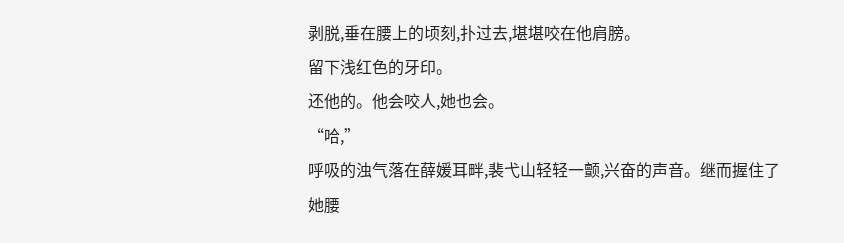剥脱,垂在腰上的顷刻,扑过去,堪堪咬在他肩膀。
留下浅红色的牙印。
还他的。他会咬人,她也会。
“哈,”
呼吸的浊气落在薛媛耳畔,裴弋山轻轻一颤,兴奋的声音。继而握住了她腰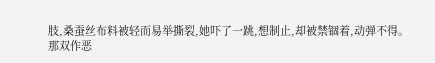肢,桑蚕丝布料被轻而易举撕裂,她吓了一跳,想制止,却被禁锢着,动弹不得。
那双作恶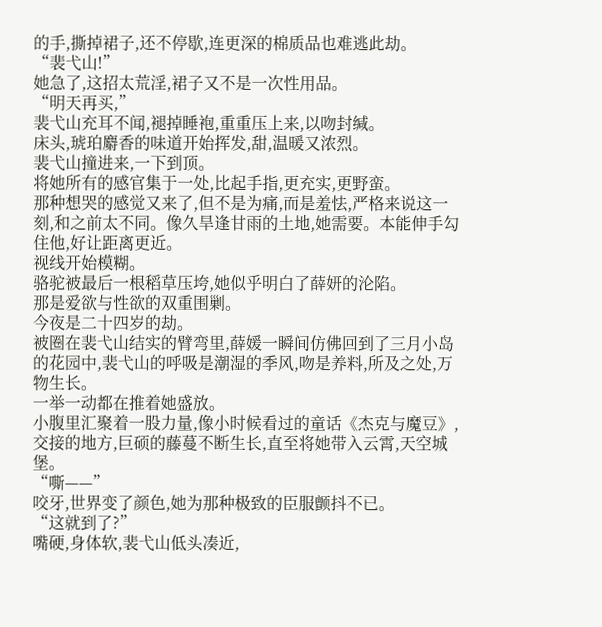的手,撕掉裙子,还不停歇,连更深的棉质品也难逃此劫。
“裴弋山!”
她急了,这招太荒淫,裙子又不是一次性用品。
“明天再买,”
裴弋山充耳不闻,褪掉睡袍,重重压上来,以吻封缄。
床头,琥珀麝香的味道开始挥发,甜,温暖又浓烈。
裴弋山撞进来,一下到顶。
将她所有的感官集于一处,比起手指,更充实,更野蛮。
那种想哭的感觉又来了,但不是为痛,而是羞怯,严格来说这一刻,和之前太不同。像久旱逢甘雨的土地,她需要。本能伸手勾住他,好让距离更近。
视线开始模糊。
骆驼被最后一根稻草压垮,她似乎明白了薛妍的沦陷。
那是爱欲与性欲的双重围剿。
今夜是二十四岁的劫。
被圈在裴弋山结实的臂弯里,薛媛一瞬间仿佛回到了三月小岛的花园中,裴弋山的呼吸是潮湿的季风,吻是养料,所及之处,万物生长。
一举一动都在推着她盛放。
小腹里汇聚着一股力量,像小时候看过的童话《杰克与魔豆》,交接的地方,巨硕的藤蔓不断生长,直至将她带入云霄,天空城堡。
“嘶——”
咬牙,世界变了颜色,她为那种极致的臣服颤抖不已。
“这就到了?”
嘴硬,身体软,裴弋山低头凑近,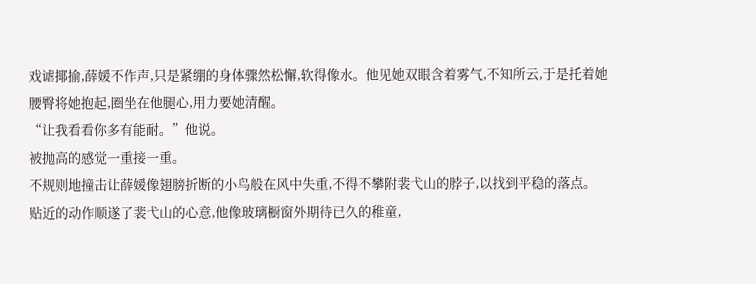戏谑揶揄,薛媛不作声,只是紧绷的身体骤然松懈,软得像水。他见她双眼含着雾气,不知所云,于是托着她腰臀将她抱起,圈坐在他腿心,用力要她清醒。
“让我看看你多有能耐。”他说。
被抛高的感觉一重接一重。
不规则地撞击让薛媛像翅膀折断的小鸟般在风中失重,不得不攀附裴弋山的脖子,以找到平稳的落点。
贴近的动作顺遂了裴弋山的心意,他像玻璃橱窗外期待已久的稚童,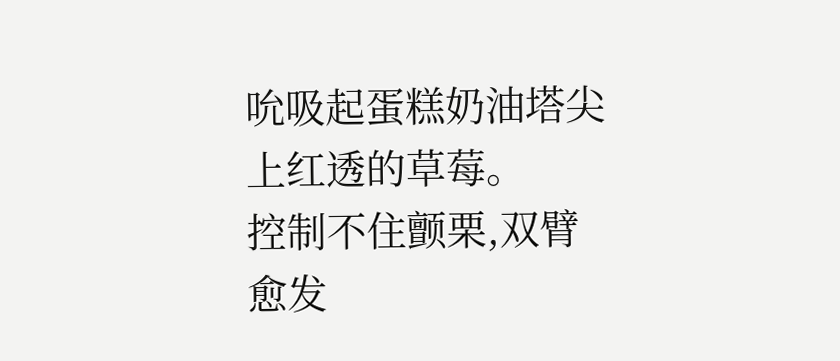吮吸起蛋糕奶油塔尖上红透的草莓。
控制不住颤栗,双臂愈发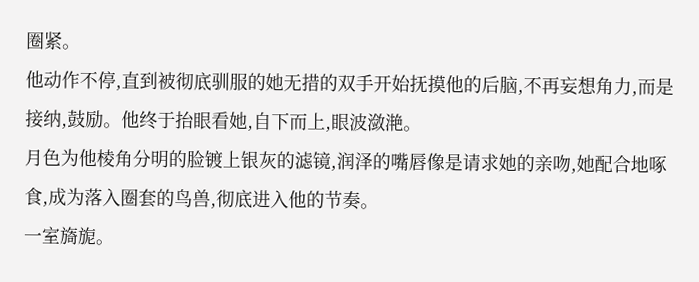圈紧。
他动作不停,直到被彻底驯服的她无措的双手开始抚摸他的后脑,不再妄想角力,而是接纳,鼓励。他终于抬眼看她,自下而上,眼波潋滟。
月色为他棱角分明的脸镀上银灰的滤镜,润泽的嘴唇像是请求她的亲吻,她配合地啄食,成为落入圈套的鸟兽,彻底进入他的节奏。
一室旖旎。